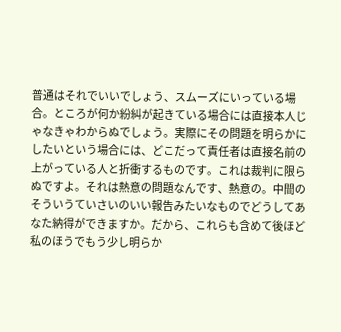普通はそれでいいでしょう、スムーズにいっている場合。ところが何か紛糾が起きている場合には直接本人じゃなきゃわからぬでしょう。実際にその問題を明らかにしたいという場合には、どこだって責任者は直接名前の上がっている人と折衝するものです。これは裁判に限らぬですよ。それは熱意の問題なんです、熱意の。中間のそういうていさいのいい報告みたいなものでどうしてあなた納得ができますか。だから、これらも含めて後ほど私のほうでもう少し明らか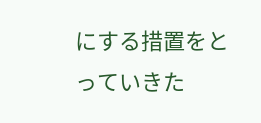にする措置をとっていきた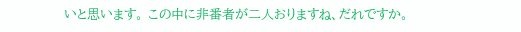いと思います。 この中に非番者が二人おりますね、だれですか。